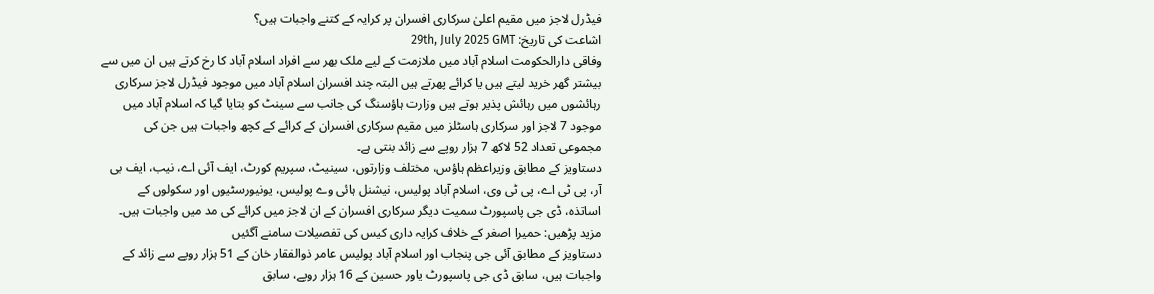فیڈرل لاجز میں مقیم اعلیٰ سرکاری افسران پر کرایہ کے کتنے واجبات ہیں؟
اشاعت کی تاریخ: 29th, July 2025 GMT
وفاقی دارالحکومت اسلام آباد میں ملازمت کے لیے ملک بھر سے افراد اسلام آباد کا رخ کرتے ہیں ان میں سے بیشتر گھر خرید لیتے ہیں یا کرائے پھرتے ہیں البتہ چند افسران اسلام آباد میں موجود فیڈرل لاجز سرکاری رہائشوں میں رہائش پذیر ہوتے ہیں وزارت ہاؤسنگ کی جانب سے سینٹ کو بتایا گیا کہ اسلام آباد میں موجود 7 لاجز اور سرکاری ہاسٹلز میں مقیم سرکاری افسران کے کرائے کے کچھ واجبات ہیں جن کی مجموعی تعداد 52 لاکھ 7 ہزار روپے سے زائد بنتی ہے۔
دستاویز کے مطابق وزیراعظم ہاؤس، مختلف وزارتوں، سینیٹ، سپریم کورٹ، ایف آئی اے، نیب، ایف بی آر، پی ٹی اے، پی ٹی وی، اسلام آباد پولیس، نیشنل ہائی وے پولیس، یونیورسٹیوں اور سکولوں کے اساتذہ، ڈی جی پاسپورٹ سمیت دیگر سرکاری افسران کے ان لاجز میں کرائے کی مد میں واجبات ہیں۔
مزید پڑھیں: حمیرا اصغر کے خلاف کرایہ داری کیس کی تفصیلات سامنے آگئیں
دستاویز کے مطابق آئی جی پنجاب اور اسلام آباد پولیس عامر ذوالفقار خان کے 51 ہزار روپے سے زائد کے واجبات ہیں، سابق ڈی جی پاسپورٹ یاور حسین کے 16 ہزار روپے، سابق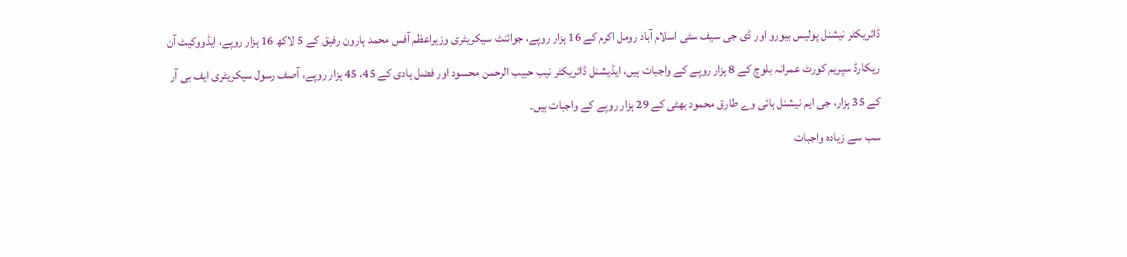ڈائریکٹر نیشنل پولیس بیورو اور ڈی جی سیف سٹی اسلام آباد رومل اکرم کے 16 ہزار روپے، جوائنٹ سیکریٹری وزیراعظم آفس محمد ہارون رفیق کے 5 لاکھ 16 ہزار روپے، ایڈووکیٹ آن ریکارڈ سپریم کورٹ عمرانہ بلوچ کے 8 ہزار روپے کے واجبات ہیں، ایڈیشنل ڈائریکٹر نیب حبیب الرحمن محسود اور فضل ہادی کے 45، 45 ہزار روپے، آصف رسول سیکریٹری ایف بی آر کے 35 ہزار، جی ایم نیشنل ہائی وے طارق محمود بھٹی کے 29 ہزار روپے کے واجبات ہیں۔
سب سے زیادہ واجبات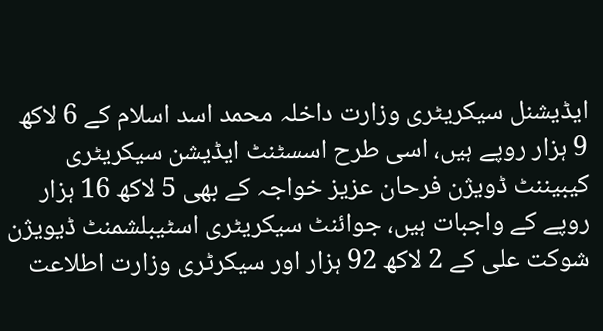ایڈیشنل سیکریٹری وزارت داخلہ محمد اسد اسلام کے 6 لاکھ 9 ہزار روپے ہیں، اسی طرح اسسٹنٹ ایڈیشن سیکریٹری کیبیننٹ ڈویژن فرحان عزیز خواجہ کے بھی 5 لاکھ 16 ہزار روپے کے واجبات ہیں، جوائنٹ سیکریٹری اسٹیبلشمنٹ ڈیویژن شوکت علی کے 2 لاکھ 92 ہزار اور سیکرٹری وزارت اطلاعت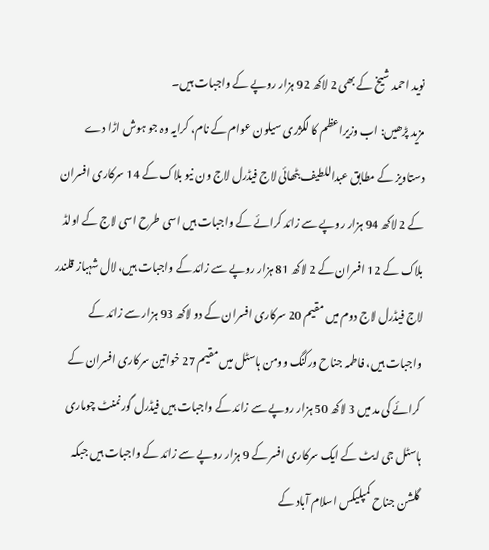نوید احمد شیخ کے بھی 2 لاکھ 92 ہزار روپے کے واجبات ہیں۔
مزید پڑھیں: اب وزیراعظم کا لگژری سیلون عوام کے نام، کرایہ وہ جو ہوش اڑا دے
دستاویز کے مطابق عبداللطیف بٹھائی لاج فیڈرل لاج ون نیو بلاک کے 14 سرکاری افسران کے 2 لاکھ 94 ہزار روپے سے زائد کرائے کے واجبات ہیں اسی طرح اسی لاج کے اولڈ بلاک کے 12 افسران کے 2 لاکھ 81 ہزار روپے سے زائد کے واجبات ہیں، لال شہباز قلندر لاج فیڈرل لاج دوم میں مقیم 20 سرکاری افسران کے دو لاکھ 93 ہزار سے زائد کے واجبات ہیں، فاطمہ جناح ورکنگ وومن ہاسٹل میں مقیم 27 خواتین سرکاری افسران کے کرائے کی مد میں 3 لاکھ 50 ہزار روپے سے زائد کے واجبات ہیں فیڈرل گورنمنٹ چوماری ہاسٹل جی ایٹ کے ایک سرکاری افسر کے 9 ہزار روپے سے زائد کے واجبات ہیں جبکہ گلشن جناح کمپلیکس اسلام آباد کے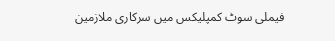فیملی سوٹ کمپلیکس میں سرکاری ملازمین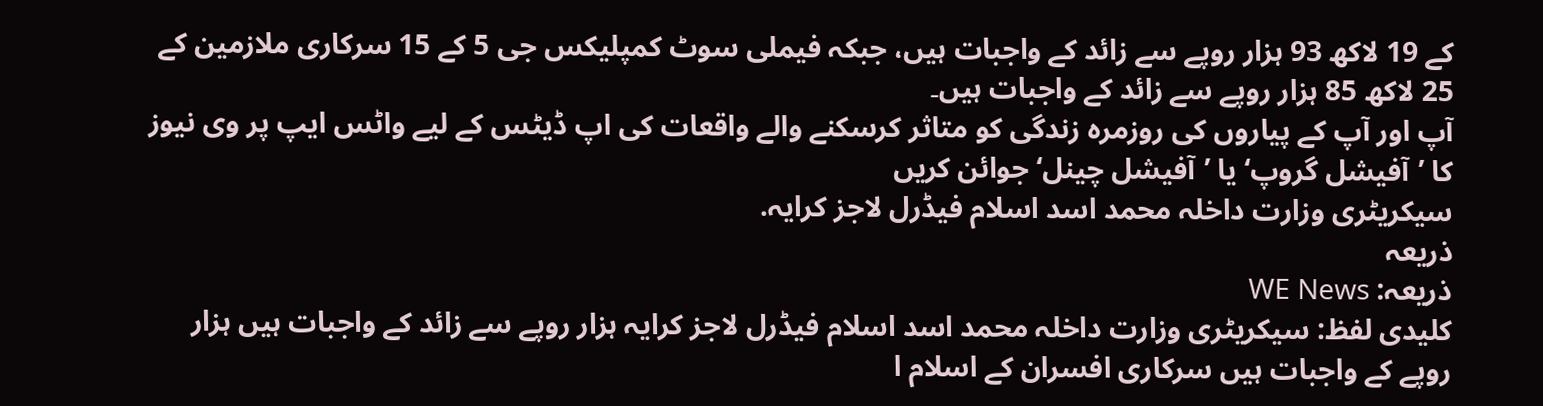کے 19 لاکھ 93 ہزار روپے سے زائد کے واجبات ہیں، جبکہ فیملی سوٹ کمپلیکس جی 5 کے 15 سرکاری ملازمین کے 25 لاکھ 85 ہزار روپے سے زائد کے واجبات ہیں۔
آپ اور آپ کے پیاروں کی روزمرہ زندگی کو متاثر کرسکنے والے واقعات کی اپ ڈیٹس کے لیے واٹس ایپ پر وی نیوز کا ’آفیشل گروپ‘ یا ’آفیشل چینل‘ جوائن کریں
سیکریٹری وزارت داخلہ محمد اسد اسلام فیڈرل لاجز کرایہ.
ذریعہ
ذریعہ: WE News
کلیدی لفظ: سیکریٹری وزارت داخلہ محمد اسد اسلام فیڈرل لاجز کرایہ ہزار روپے سے زائد کے واجبات ہیں ہزار روپے کے واجبات ہیں سرکاری افسران کے اسلام ا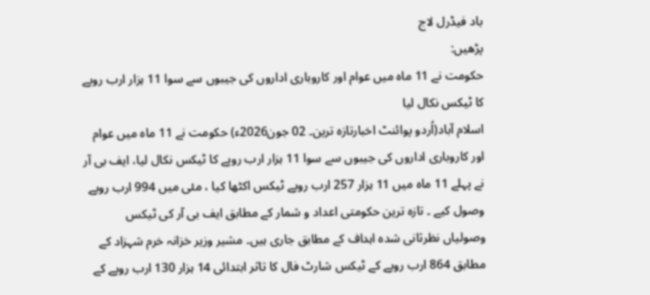باد فیڈرل لاج
پڑھیں:
حکومت نے 11 ماہ میں عوام اور کاروباری اداروں کی جیبوں سے سوا 11 ہزار ارب روپے کا ٹیکس نکال لیا
اسلام آباد(اُردو پوائنٹ اخبارتازہ ترین۔ 02 جون2026ء) حکومت نے 11 ماہ میں عوام اور کاروباری اداروں کی جیبوں سے سوا 11 ہزار ارب روپے کا ٹیکس نکال لیا، ایف بی آر نے پہلے 11 ماہ میں 11 ہزار 257 ارب روپے ٹیکس اکٹھا کیا ، مئی میں 994 ارب روپے وصول کیے ۔ تازہ ترین حکومتی اعداد و شمار کے مطابق ایف بی آر کی ٹیکس وصولیاں نظرثانی شدہ اہداف کے مطابق جاری ہیں۔ مشیر وزیر خزانہ خرم شہزاد کے مطابق 864 ارب روپے کے ٹیکس شارٹ فال کا تاثر ابتدائی 14 ہزار 130 ارب روپے کے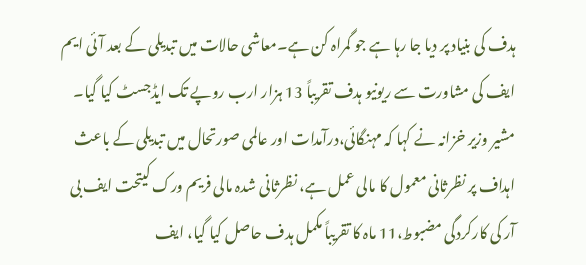ہدف کی بنیاد پر دیا جا رہا ہے جو گمراہ کن ہے۔معاشی حالات میں تبدیلی کے بعد آئی ایم ایف کی مشاورت سے ریونیو ہدف تقریباً 13 ہزار ارب روپے تک ایڈجسٹ کیا گیا۔ مشیر وزیر خزانہ نے کہا کہ مہنگائی،درآمدات اور عالمی صورتحال میں تبدیلی کے باعث اہداف پر نظرثانی معمول کا مالی عمل ہے، نظرثانی شدہ مالی فریم ورک کیتحت ایف بی آر کی کارکردگی مضبوط،11 ماہ کا تقریباً مکمل ہدف حاصل کیا گیا، ایف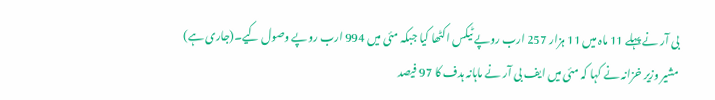بی آر نے پہلے 11 ماہ میں 11 ہزار 257 ارب روپے ٹیکس اکٹھا کیا جبکہ مئی میں 994 ارب روپے وصول کیے۔(جاری ہے)
مشیر وزیر خزانہ نے کہا کہ مئی میں ایف بی آر نے ماہانہ ہدف کا 97 فیصد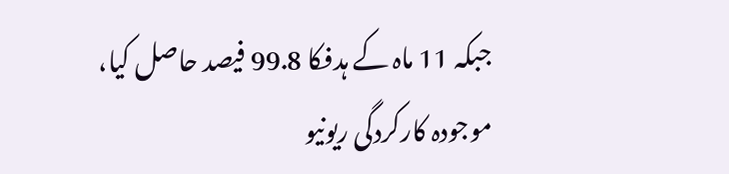جبکہ 11 ماہ کے ہدفکا 99.8 فیصد حاصل کیا، موجودہ کارکردگی ریونیو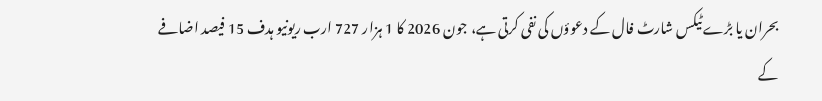بحران یا بڑے ٹیکس شارٹ فال کے دعوؤں کی نفی کرتی ہے، جون 2026 کا 1 ہزار 727 ارب ریونیو ہدف 15 فیصد اضافے کے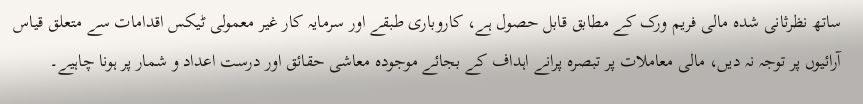ساتھ نظرثانی شدہ مالی فریم ورک کے مطابق قابل حصول ہے، کاروباری طبقے اور سرمایہ کار غیر معمولی ٹیکس اقدامات سے متعلق قیاس آرائیوں پر توجہ نہ دیں، مالی معاملات پر تبصرہ پرانے اہداف کے بجائے موجودہ معاشی حقائق اور درست اعداد و شمار پر ہونا چاہیے۔